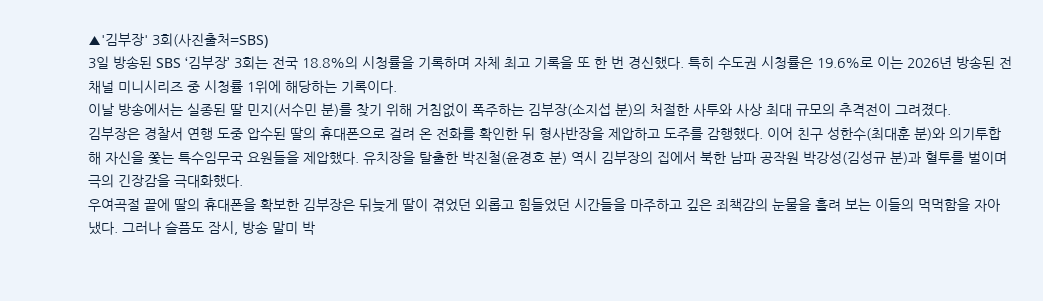▲'김부장' 3회(사진출처=SBS)
3일 방송된 SBS ‘김부장’ 3회는 전국 18.8%의 시청률을 기록하며 자체 최고 기록을 또 한 번 경신했다. 특히 수도권 시청률은 19.6%로 이는 2026년 방송된 전 채널 미니시리즈 중 시청률 1위에 해당하는 기록이다.
이날 방송에서는 실종된 딸 민지(서수민 분)를 찾기 위해 거침없이 폭주하는 김부장(소지섭 분)의 처절한 사투와 사상 최대 규모의 추격전이 그려졌다.
김부장은 경찰서 연행 도중 압수된 딸의 휴대폰으로 걸려 온 전화를 확인한 뒤 형사반장을 제압하고 도주를 감행했다. 이어 친구 성한수(최대훈 분)와 의기투합해 자신을 쫓는 특수임무국 요원들을 제압했다. 유치장을 탈출한 박진철(윤경호 분) 역시 김부장의 집에서 북한 남파 공작원 박강성(김성규 분)과 혈투를 벌이며 극의 긴장감을 극대화했다.
우여곡절 끝에 딸의 휴대폰을 확보한 김부장은 뒤늦게 딸이 겪었던 외롭고 힘들었던 시간들을 마주하고 깊은 죄책감의 눈물을 흘려 보는 이들의 먹먹함을 자아냈다. 그러나 슬픔도 잠시, 방송 말미 박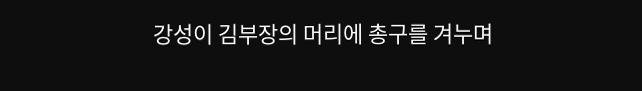강성이 김부장의 머리에 총구를 겨누며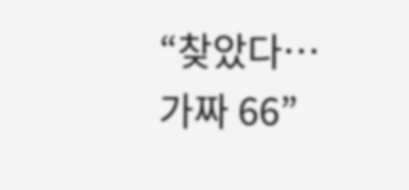“찾았다… 가짜 66”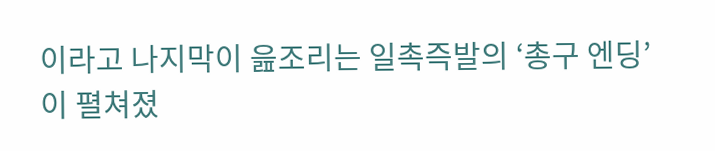이라고 나지막이 읊조리는 일촉즉발의 ‘총구 엔딩’이 펼쳐졌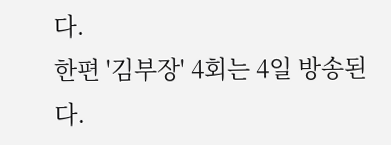다.
한편 '김부장' 4회는 4일 방송된다.